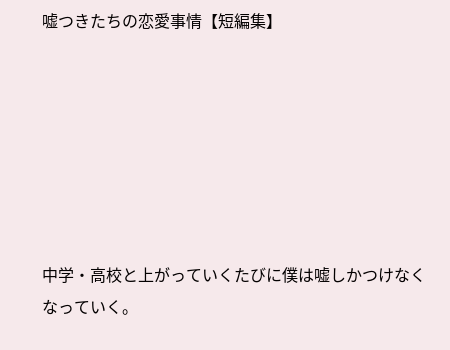嘘つきたちの恋愛事情【短編集】







中学・高校と上がっていくたびに僕は嘘しかつけなくなっていく。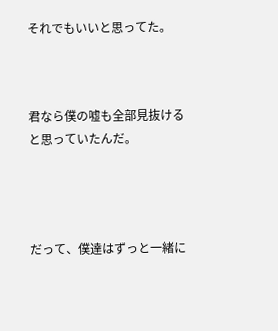それでもいいと思ってた。



君なら僕の嘘も全部見抜けると思っていたんだ。




だって、僕達はずっと一緒に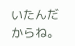いたんだからね。